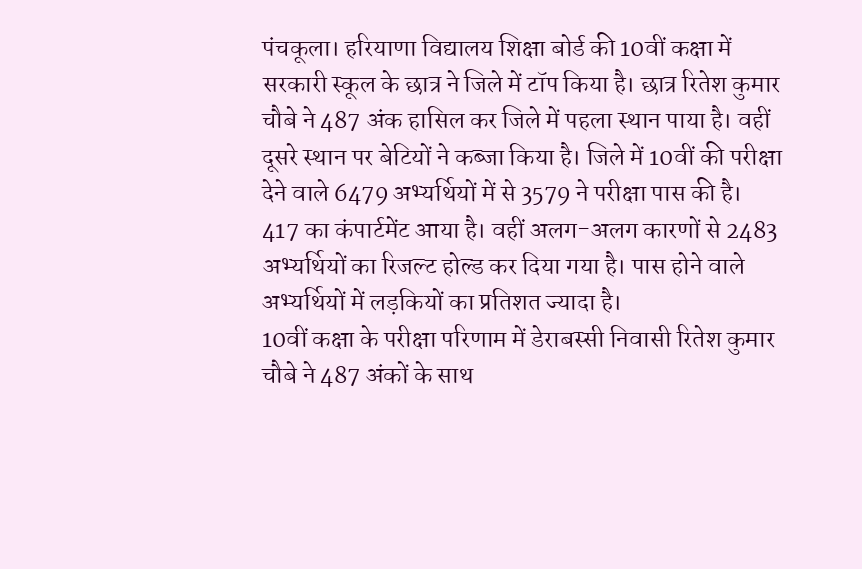पंचकूला। हरियाणा विद्यालय शिक्षा बोर्ड की 10वीं कक्षा में सरकारी स्कूल के छात्र ने जिले में टॉप किया है। छात्र रितेश कुमार चौबे ने 487 अंक हासिल कर जिले में पहला स्थान पाया है। वहीं दूसरे स्थान पर बेटियों ने कब्जा किया है। जिले में 10वीं की परीक्षा देने वाले 6479 अभ्यर्थियों में से 3579 ने परीक्षा पास की है। 417 का कंपार्टमेंट आया है। वहीं अलग-अलग कारणों से 2483 अभ्यर्थियों का रिजल्ट होल्ड कर दिया गया है। पास होने वाले अभ्यर्थियों में लड़कियों का प्रतिशत ज्यादा है।
10वीं कक्षा के परीक्षा परिणाम में डेराबस्सी निवासी रितेश कुमार चौबे ने 487 अंकों के साथ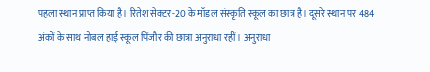पहला स्थान प्राप्त किया है। रितेश सेक्टर-20 के मॉडल संस्कृति स्कूल का छात्र है। दूसरे स्थान पर 484 अंकों के साथ नोबल हाई स्कूल पिंजौर की छात्रा अनुराधा रहीं। अनुराधा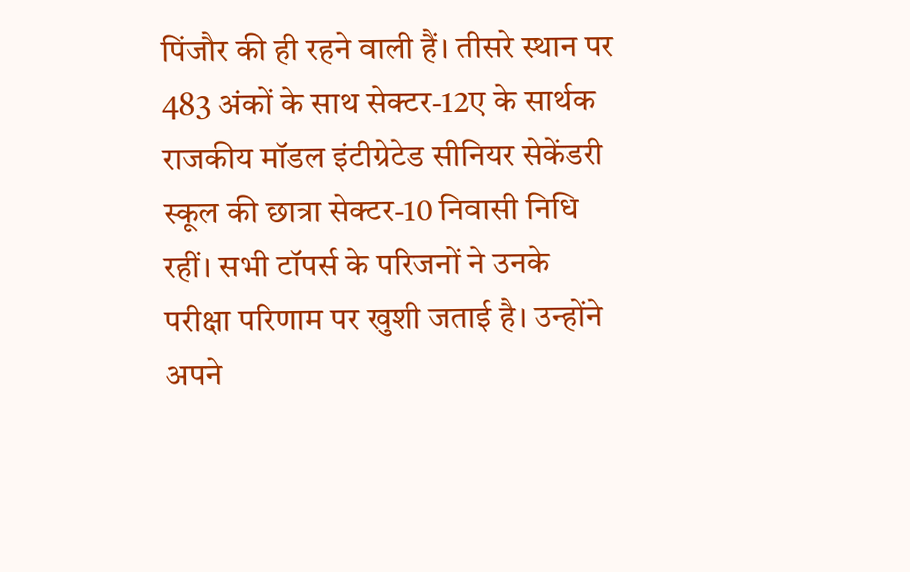पिंजौर की ही रहने वाली हैं। तीसरे स्थान पर 483 अंकों के साथ सेक्टर-12ए के सार्थक राजकीय मॉडल इंटीग्रेटेड सीनियर सेकेंडरी स्कूल की छात्रा सेक्टर-10 निवासी निधि रहीं। सभी टॉपर्स के परिजनों ने उनके परीक्षा परिणाम पर खुशी जताई है। उन्होंने अपने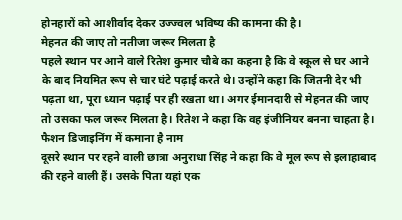होनहारों को आशीर्वाद देकर उज्ज्वल भविष्य की कामना की है।
मेहनत की जाए तो नतीजा जरूर मिलता है
पहले स्थान पर आने वाले रितेश कुमार चौबे का कहना है कि वे स्कूल से घर आने के बाद नियमित रूप से चार घंटे पढ़ाई करते थे। उन्होंने कहा कि जितनी देर भी पढ़ता था, पूरा ध्यान पढ़ाई पर ही रखता था। अगर ईमानदारी से मेहनत की जाए तो उसका फल जरूर मिलता है। रितेश ने कहा कि वह इंजीनियर बनना चाहता है।
फैशन डिजाइनिंग में कमाना है नाम
दूसरे स्थान पर रहने वाली छात्रा अनुराधा सिंह ने कहा कि वे मूल रूप से इलाहाबाद की रहने वाली हैं। उसके पिता यहां एक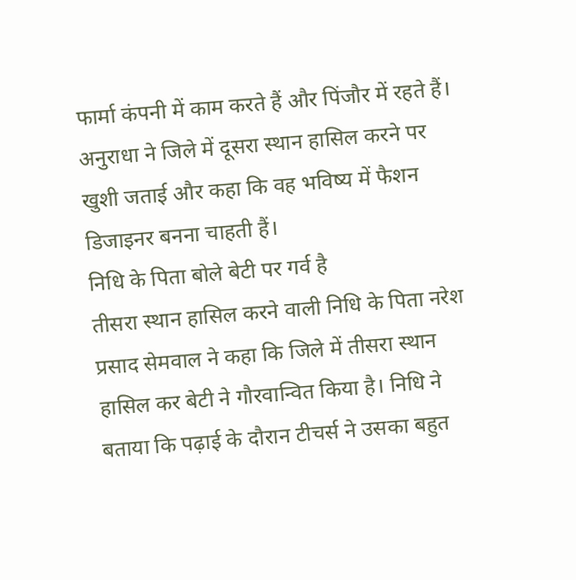फार्मा कंपनी में काम करते हैं और पिंजौर में रहते हैं। अनुराधा ने जिले में दूसरा स्थान हासिल करने पर खुशी जताई और कहा कि वह भविष्य में फैशन डिजाइनर बनना चाहती हैं।
निधि के पिता बोले बेटी पर गर्व है
तीसरा स्थान हासिल करने वाली निधि के पिता नरेश प्रसाद सेमवाल ने कहा कि जिले में तीसरा स्थान हासिल कर बेटी ने गौरवान्वित किया है। निधि ने बताया कि पढ़ाई के दौरान टीचर्स ने उसका बहुत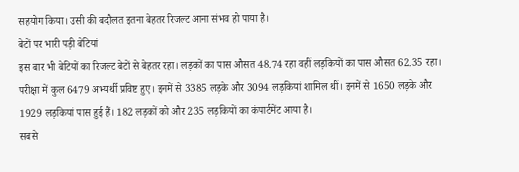सहयोग किया। उसी की बदौलत इतना बेहतर रिजल्ट आना संभव हो पाया है।
बेटों पर भारी पड़ी बेटियां
इस बार भी बेटियों का रिजल्ट बेटों से बेहतर रहा। लड़कों का पास औसत 48.74 रहा वहीं लड़कियों का पास औसत 62.35 रहा। परीक्षा में कुल 6479 अभ्यर्थी प्रविष्ट हुए। इनमें से 3385 लड़के और 3094 लड़कियां शामिल थीं। इनमें से 1650 लड़के और 1929 लड़कियां पास हुई हैं। 182 लड़कों को और 235 लड़कियों का कंपार्टमेंट आया है।
सबसे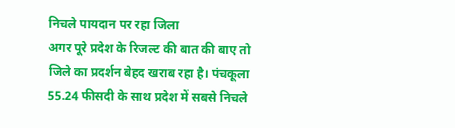निचले पायदान पर रहा जिला
अगर पूरे प्रदेश के रिजल्ट की बात की बाए तो जिले का प्रदर्शन बेहद खराब रहा है। पंचकूला 55.24 फीसदी के साथ प्रदेश में सबसे निचले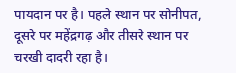पायदान पर है। पहले स्थान पर सोनीपत, दूसरे पर महेंद्रगढ़ और तीसरे स्थान पर चरखी दादरी रहा है।